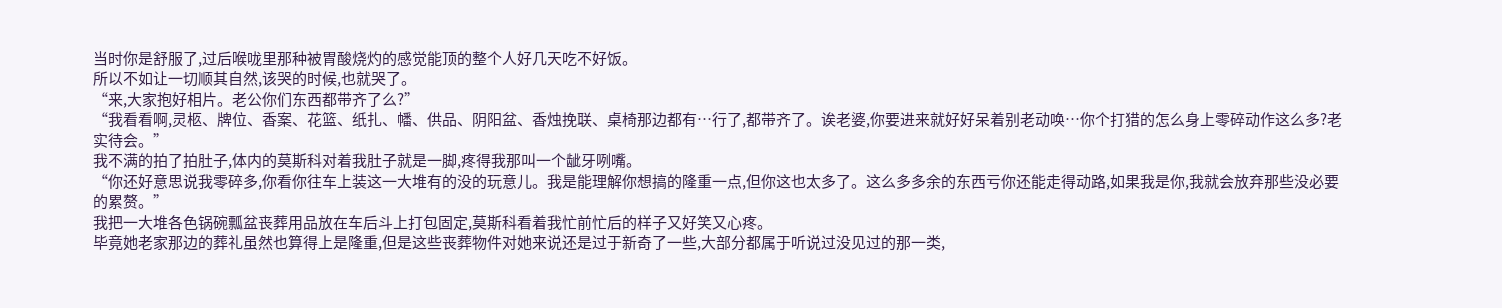当时你是舒服了,过后喉咙里那种被胃酸烧灼的感觉能顶的整个人好几天吃不好饭。
所以不如让一切顺其自然,该哭的时候,也就哭了。
“来,大家抱好相片。老公你们东西都带齐了么?”
“我看看啊,灵柩、牌位、香案、花篮、纸扎、幡、供品、阴阳盆、香烛挽联、桌椅那边都有…行了,都带齐了。诶老婆,你要进来就好好呆着别老动唤…你个打猎的怎么身上零碎动作这么多?老实待会。”
我不满的拍了拍肚子,体内的莫斯科对着我肚子就是一脚,疼得我那叫一个龇牙咧嘴。
“你还好意思说我零碎多,你看你往车上装这一大堆有的没的玩意儿。我是能理解你想搞的隆重一点,但你这也太多了。这么多多余的东西亏你还能走得动路,如果我是你,我就会放弃那些没必要的累赘。”
我把一大堆各色锅碗瓢盆丧葬用品放在车后斗上打包固定,莫斯科看着我忙前忙后的样子又好笑又心疼。
毕竟她老家那边的葬礼虽然也算得上是隆重,但是这些丧葬物件对她来说还是过于新奇了一些,大部分都属于听说过没见过的那一类,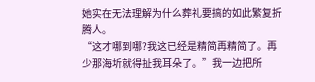她实在无法理解为什么葬礼要搞的如此繁复折腾人。
“这才哪到哪?我这已经是精简再精简了。再少那海圻就得扯我耳朵了。”我一边把所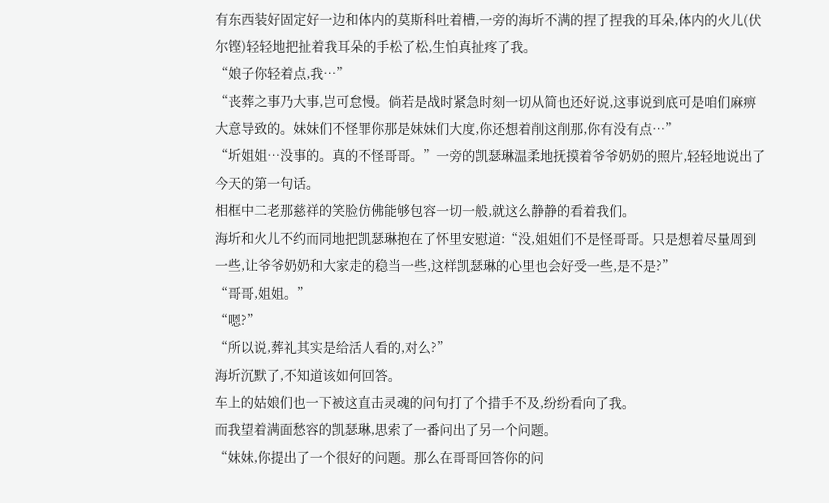有东西装好固定好一边和体内的莫斯科吐着槽,一旁的海圻不满的捏了捏我的耳朵,体内的火儿(伏尔铿)轻轻地把扯着我耳朵的手松了松,生怕真扯疼了我。
“娘子你轻着点,我…”
“丧葬之事乃大事,岂可怠慢。倘若是战时紧急时刻一切从简也还好说,这事说到底可是咱们麻痹大意导致的。妹妹们不怪罪你那是妹妹们大度,你还想着削这削那,你有没有点…”
“圻姐姐…没事的。真的不怪哥哥。”一旁的凯瑟琳温柔地抚摸着爷爷奶奶的照片,轻轻地说出了今天的第一句话。
相框中二老那慈祥的笑脸仿佛能够包容一切一般,就这么静静的看着我们。
海圻和火儿不约而同地把凯瑟琳抱在了怀里安慰道:“没,姐姐们不是怪哥哥。只是想着尽量周到一些,让爷爷奶奶和大家走的稳当一些,这样凯瑟琳的心里也会好受一些,是不是?”
“哥哥,姐姐。”
“嗯?”
“所以说,葬礼其实是给活人看的,对么?”
海圻沉默了,不知道该如何回答。
车上的姑娘们也一下被这直击灵魂的问句打了个措手不及,纷纷看向了我。
而我望着满面愁容的凯瑟琳,思索了一番问出了另一个问题。
“妹妹,你提出了一个很好的问题。那么在哥哥回答你的问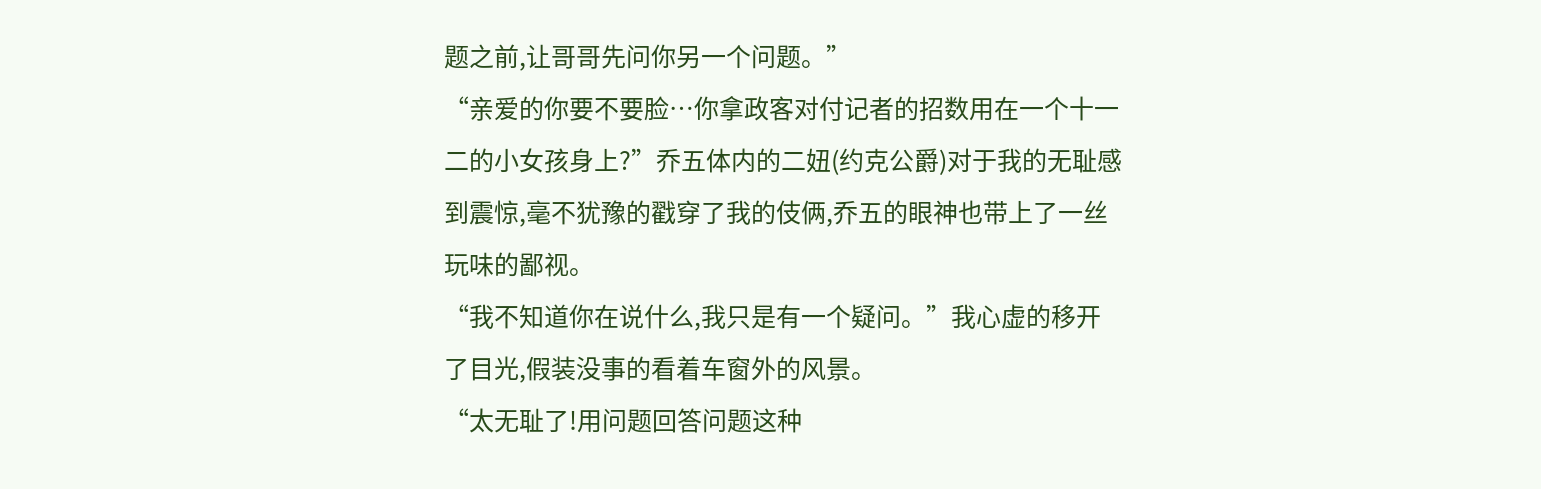题之前,让哥哥先问你另一个问题。”
“亲爱的你要不要脸…你拿政客对付记者的招数用在一个十一二的小女孩身上?”乔五体内的二妞(约克公爵)对于我的无耻感到震惊,毫不犹豫的戳穿了我的伎俩,乔五的眼神也带上了一丝玩味的鄙视。
“我不知道你在说什么,我只是有一个疑问。”我心虚的移开了目光,假装没事的看着车窗外的风景。
“太无耻了!用问题回答问题这种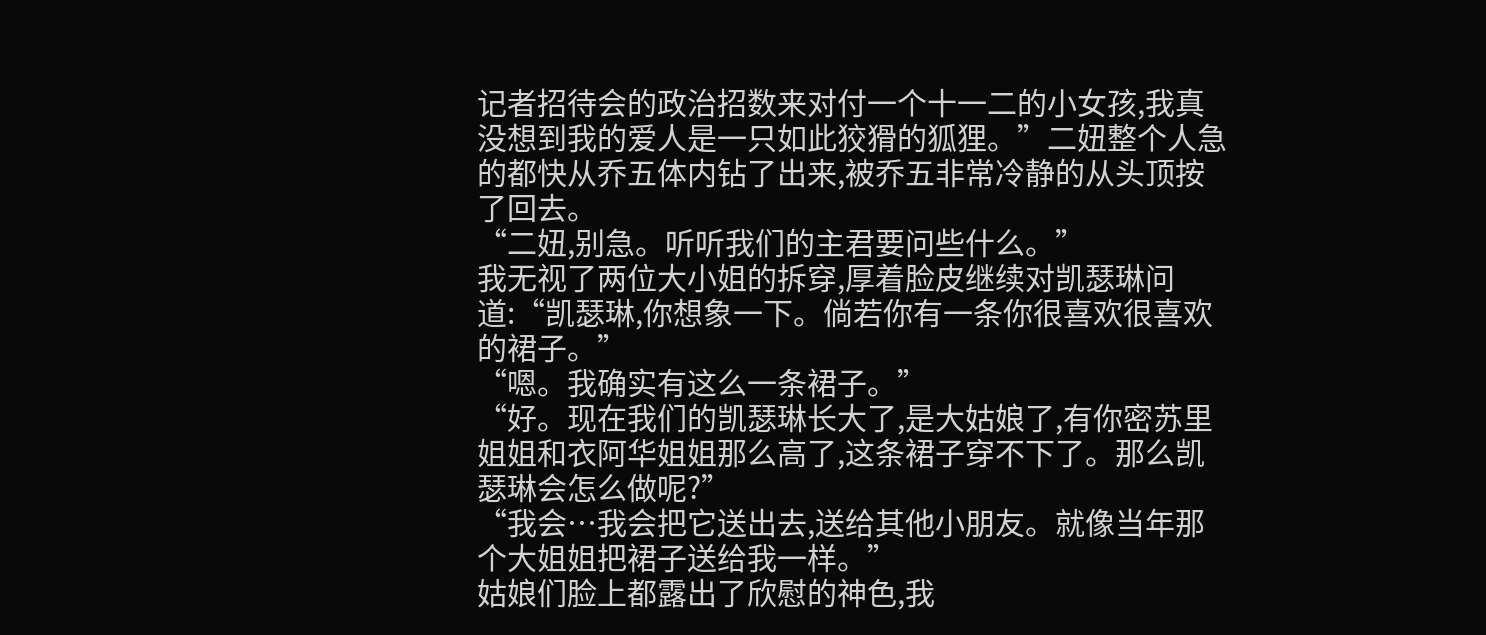记者招待会的政治招数来对付一个十一二的小女孩,我真没想到我的爱人是一只如此狡猾的狐狸。”二妞整个人急的都快从乔五体内钻了出来,被乔五非常冷静的从头顶按了回去。
“二妞,别急。听听我们的主君要问些什么。”
我无视了两位大小姐的拆穿,厚着脸皮继续对凯瑟琳问道:“凯瑟琳,你想象一下。倘若你有一条你很喜欢很喜欢的裙子。”
“嗯。我确实有这么一条裙子。”
“好。现在我们的凯瑟琳长大了,是大姑娘了,有你密苏里姐姐和衣阿华姐姐那么高了,这条裙子穿不下了。那么凯瑟琳会怎么做呢?”
“我会…我会把它送出去,送给其他小朋友。就像当年那个大姐姐把裙子送给我一样。”
姑娘们脸上都露出了欣慰的神色,我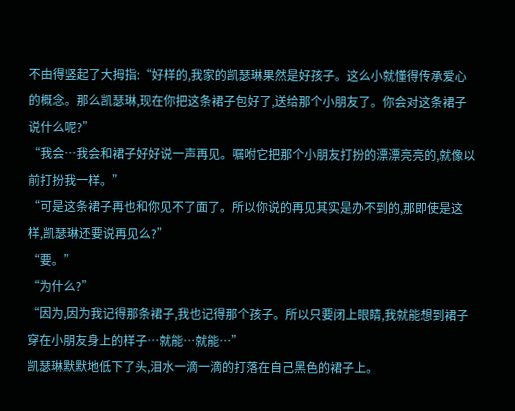不由得竖起了大拇指:“好样的,我家的凯瑟琳果然是好孩子。这么小就懂得传承爱心的概念。那么凯瑟琳,现在你把这条裙子包好了,送给那个小朋友了。你会对这条裙子说什么呢?”
“我会…我会和裙子好好说一声再见。嘱咐它把那个小朋友打扮的漂漂亮亮的,就像以前打扮我一样。”
“可是这条裙子再也和你见不了面了。所以你说的再见其实是办不到的,那即使是这样,凯瑟琳还要说再见么?”
“要。”
“为什么?”
“因为,因为我记得那条裙子,我也记得那个孩子。所以只要闭上眼睛,我就能想到裙子穿在小朋友身上的样子…就能…就能…”
凯瑟琳默默地低下了头,泪水一滴一滴的打落在自己黑色的裙子上。